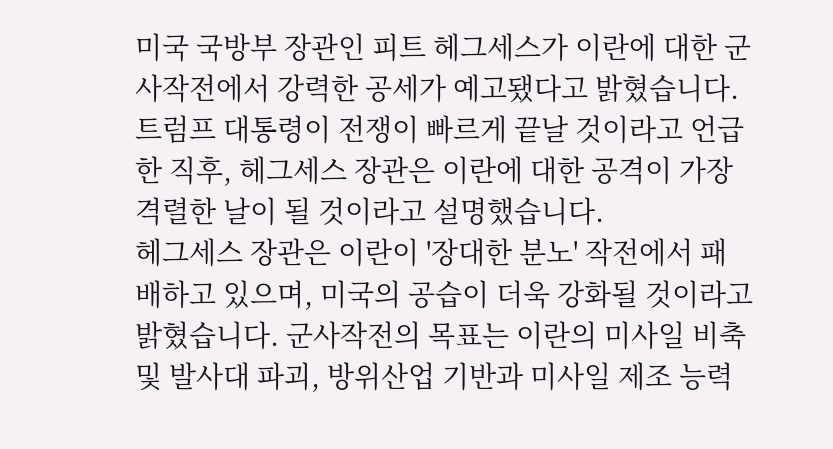미국 국방부 장관인 피트 헤그세스가 이란에 대한 군사작전에서 강력한 공세가 예고됐다고 밝혔습니다. 트럼프 대통령이 전쟁이 빠르게 끝날 것이라고 언급한 직후, 헤그세스 장관은 이란에 대한 공격이 가장 격렬한 날이 될 것이라고 설명했습니다.
헤그세스 장관은 이란이 '장대한 분노' 작전에서 패배하고 있으며, 미국의 공습이 더욱 강화될 것이라고 밝혔습니다. 군사작전의 목표는 이란의 미사일 비축 및 발사대 파괴, 방위산업 기반과 미사일 제조 능력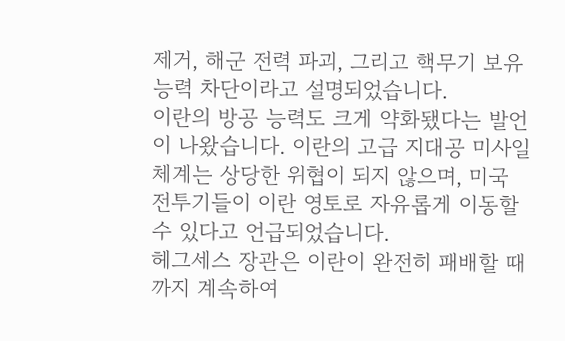제거, 해군 전력 파괴, 그리고 핵무기 보유 능력 차단이라고 설명되었습니다.
이란의 방공 능력도 크게 약화됐다는 발언이 나왔습니다. 이란의 고급 지대공 미사일 체계는 상당한 위협이 되지 않으며, 미국 전투기들이 이란 영토로 자유롭게 이동할 수 있다고 언급되었습니다.
헤그세스 장관은 이란이 완전히 패배할 때까지 계속하여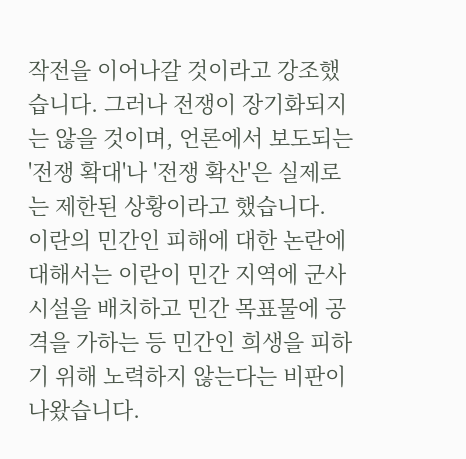작전을 이어나갈 것이라고 강조했습니다. 그러나 전쟁이 장기화되지는 않을 것이며, 언론에서 보도되는 '전쟁 확대'나 '전쟁 확산'은 실제로는 제한된 상황이라고 했습니다.
이란의 민간인 피해에 대한 논란에 대해서는 이란이 민간 지역에 군사시설을 배치하고 민간 목표물에 공격을 가하는 등 민간인 희생을 피하기 위해 노력하지 않는다는 비판이 나왔습니다.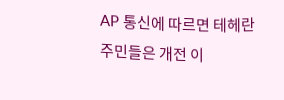AP 통신에 따르면 테헤란 주민들은 개전 이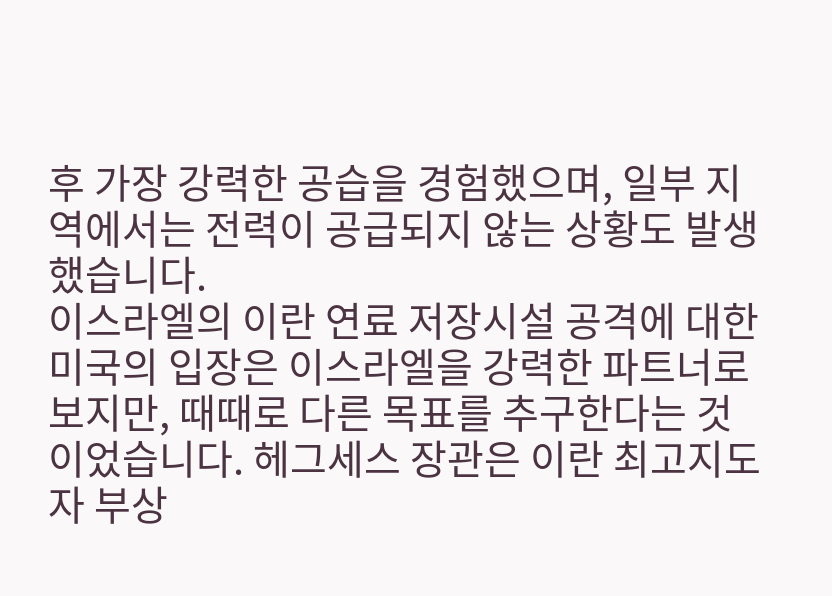후 가장 강력한 공습을 경험했으며, 일부 지역에서는 전력이 공급되지 않는 상황도 발생했습니다.
이스라엘의 이란 연료 저장시설 공격에 대한 미국의 입장은 이스라엘을 강력한 파트너로 보지만, 때때로 다른 목표를 추구한다는 것이었습니다. 헤그세스 장관은 이란 최고지도자 부상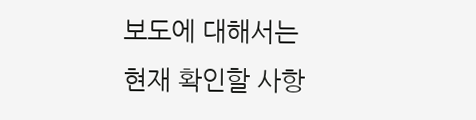보도에 대해서는 현재 확인할 사항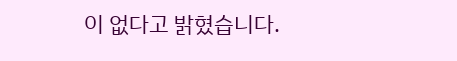이 없다고 밝혔습니다.